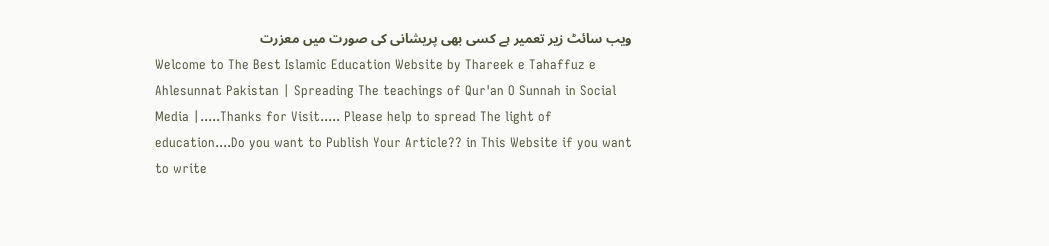ویب سائٹ زیر تعمیر ہے کسی بھی پریشانی کی صورت میں معزرت
Welcome to The Best Islamic Education Website by Thareek e Tahaffuz e Ahlesunnat Pakistan | Spreading The teachings of Qur'an O Sunnah in Social Media |.....Thanks for Visit..... Please help to spread The light of education....Do you want to Publish Your Article?? in This Website if you want to write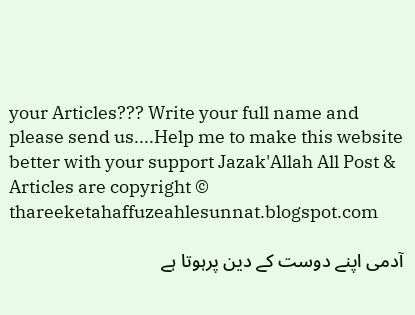your Articles??? Write your full name and please send us....Help me to make this website better with your support Jazak'Allah All Post & Articles are copyright © thareeketahaffuzeahlesunnat.blogspot.com

آدمی اپنے دوست کے دین پرہوتا ہے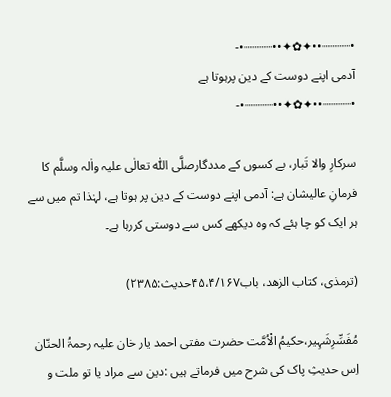•┈┈┈┈••✦✿✦••┈┈┈┈•-
آدمی اپنے دوست کے دین پرہوتا ہے
•┈┈┈┈••✦✿✦••┈┈┈┈•-

سرکارِ والا تَبار، بے کسوں کے مددگارصلَّی اللّٰہ تعالٰی علیہ واٰلہ وسلَّم کا فرمانِ عالیشان ہے: آدمی اپنے دوست کے دین پر ہوتا ہے، لہٰذا تم میں سے ہر ایک کو چا ہئے کہ وہ دیکھے کس سے دوستی کررہا ہے۔

(ترمذی، کتاب الزھد، باب۴۵،۴/۱۶۷حدیث:۲۳۸۵)

مُفَسِّرِشَہِیر،حکیمُ الْاُمَّت حضرت مفتی احمد یار خان علیہ رحمۃُ الحنّان اِس حدیثِ پاک کی شرح میں فرماتے ہیں :دین سے مراد یا تو ملت و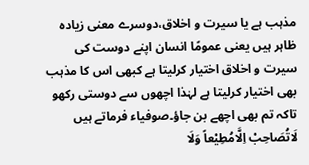مذہب ہے یا سیرت و اخلاق،دوسرے معنی زیادہ ظاہر ہیں یعنی عمومًا انسان اپنے دوست کی سیرت و اخلاق اختیار کرلیتا ہے کبھی اس کا مذہب بھی اختیار کرلیتا ہے لہٰذا اچھوں سے دوستی رکھو تاکہ تم بھی اچھے بن جاؤ۔صوفیاء فرماتے ہیں لَاتُصَاحِبْ اِلَّامُطِیْعاً وَلَا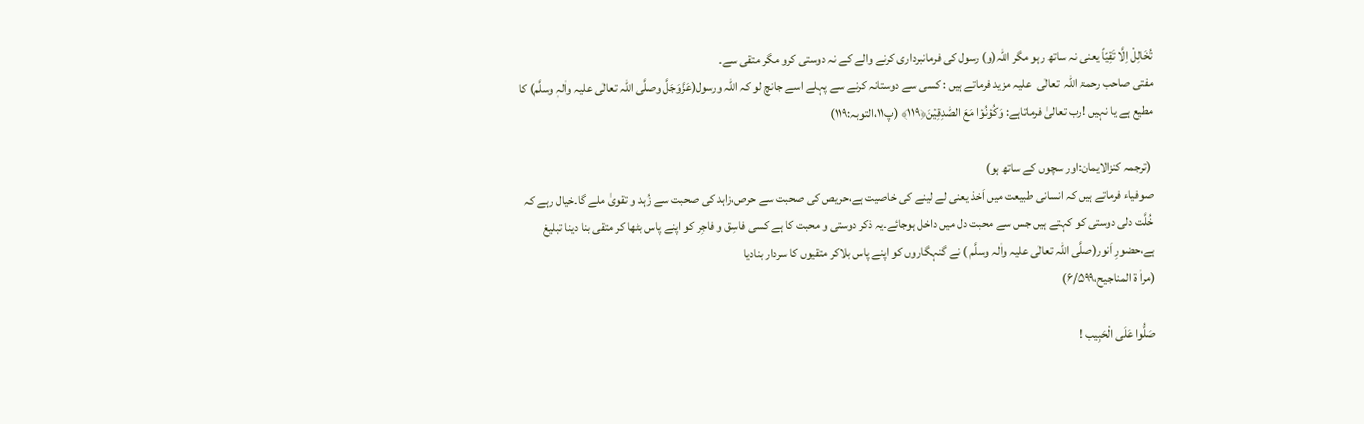تُخَالِلْ اِلَّا تَقِیّاً یعنی نہ ساتھ رہو مگر اللّٰہ(و) رسول کی فرمانبرداری کرنے والے کے نہ دوستی کرو مگر متقی سے۔
مفتی صاحب رحمۃ اللّٰہ  تعالٰی  علیہ مزید فرماتے ہیں : کسی سے دوستانہ کرنے سے پہلے اسے جانچ لو کہ اللّٰہ ورسول(عَزَّوَجَلَّ وصلَّی اللّٰہ تعالٰی علیہ واٰلہٖ وسلَّم) کا مطیع ہے یا نہیں !رب تعالیٰ فرماتاہے: وَکُوۡنُوۡا مَعَ الصّٰدِقِیۡنَ﴿۱۱۹﴾ (پ۱۱،التوبہ:۱۱۹)

 (ترجمہ کنزالایمان:اور سچوں کے ساتھ ہو)
صوفیاء فرماتے ہیں کہ انسانی طبیعت میں اَخذ یعنی لے لینے کی خاصیت ہے،حریص کی صحبت سے حرص،زاہد کی صحبت سے زُہد و تقویٰ ملے گا۔خیال رہے کہ خُلَّت دلی دوستی کو کہتے ہیں جس سے محبت دل میں داخل ہوجائے۔یہ ذکر دوستی و محبت کا ہے کسی فاسِق و فاجِر کو اپنے پاس بٹھا کر متقی بنا دینا تبلیغ ہے،حضورِ اَنور(صلَّی اللّٰہ تعالٰی علیہ واٰلہ وسلَّم ) نے گنہگاروں کو اپنے پاس بلاکر متقیوں کا سردار بنادیا
(مراٰ ۃ المناجیح،۶/۵۹۹)

صَلُّوا عَلَی الْحَبِیب !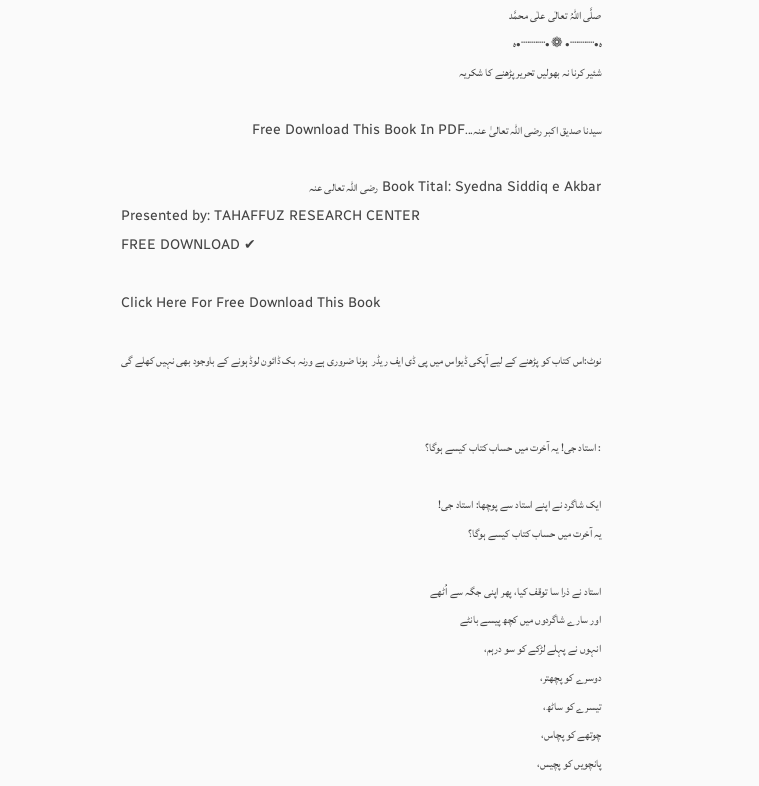صلَّی اللّٰہُ تعالٰی علٰی محمَّد
ہ•┈┈┈• ❁ •┈┈┈•ہ
شئیر کرنا نہ بھولیں تحریر پڑھنے کا شکریہ

سیدنا صدیق اکبر رضی اللہ تعالیٰ عنہ...Free Download This Book In PDF

Book Tital: Syedna Siddiq e Akbar رضی اللہ تعالی عنہ
Presented by: TAHAFFUZ RESEARCH CENTER
FREE DOWNLOAD ✔

Click Here For Free Download This Book

نوٹ:اس کتاب کو پڑھنے کے لیے آپکی ڈیواس میں پی ڈی ایف ریڈر  ہونا ضروری ہے ورنہ بک ڈائون لوڈ ہونے کے باوجود بھی نہیں کھلے گی


: استاد جی! یہ آخرت میں حساب کتاب کیسے ہوگا؟

ایک شاگرد نے اپنے استاد سے پوچھا: استاد جی!
یہ آخرت میں حساب کتاب کیسے ہوگا؟

استاد نے ذرا سا توقف کیا، پھر اپنی جگہ سے اُٹھے
اور سارے شاگردوں میں کچھ پیسے بانٹے
انہوں نے پہلے لڑکے کو سو درہم،
دوسرے کو پچھتر،
تیسرے کو ساٹھ،
چوتھے کو پچاس،
پانچویں کو پچیس،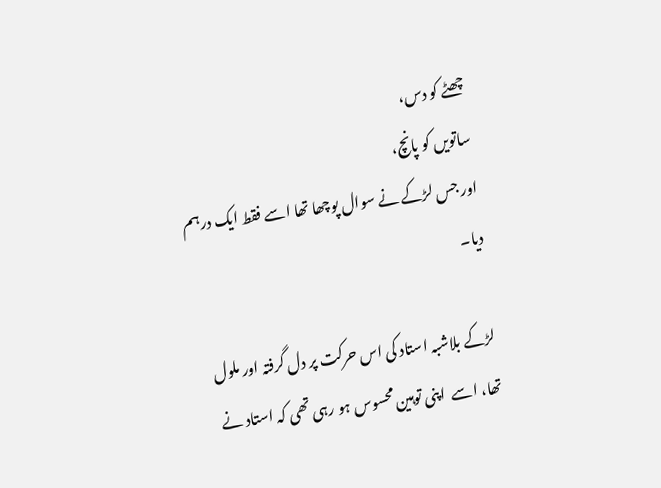چھٹے کو دس،
ساتویں کو پانچ،
اور جس لڑکے نے سوال پوچھا تھا اسے فقط ایک درہم دیا۔

لڑکے بلاشبہ استاد کی اس حرکت پر دل گرفتہ اور ملول تھا، اسے  اپنی توہین محسوس ہو رہی تھی کہ استاد نے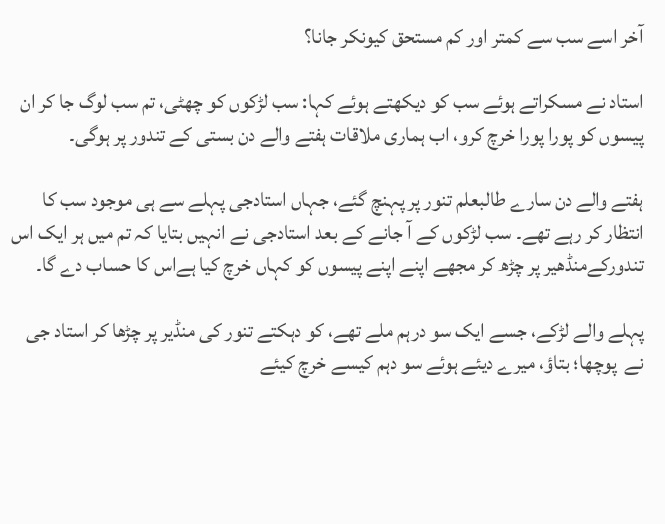آخر اسے سب سے کمتر اور کم مستحق کیونکر جانا؟

استاد نے مسکراتے ہوئے سب کو دیکھتے ہوئے کہا: سب لڑکوں کو چھٹی، تم سب لوگ جا کر ان پیسوں کو پورا پورا خرچ کرو، اب ہماری ملاقات ہفتے والے دن بستی کے تندور پر ہوگی۔

ہفتے والے دن سارے طالبعلم تنور پر پہنچ گئے، جہاں استادجی پہلے سے ہی موجود سب کا انتظار کر رہے تھے۔ سب لڑکوں کے آ جانے کے بعد استادجی نے انہیں بتایا کہ تم میں ہر ایک اس تندورکےمنڈھیر پر چڑھ کر مجھے اپنے اپنے پیسوں کو کہاں خرچ کیا ہےاس کا حساب دے گا۔

پہلے والے لڑکے، جسے ایک سو درہم ملے تھے، کو دہکتے تنور کی منڈیر پر چڑھا کر استاد جی نے  پوچھا؛ بتاؤ، میرے دیئے ہوئے سو دہم کیسے خرچ کیئے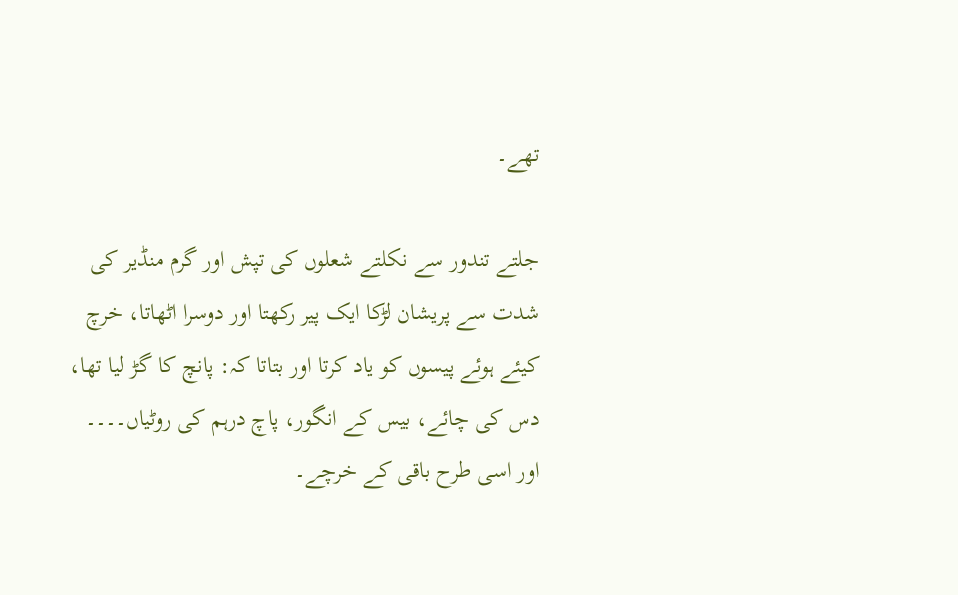تھے۔

جلتے تندور سے نکلتے شعلوں کی تپش اور گرم منڈیر کی شدت سے پریشان لڑکا ایک پیر رکھتا اور دوسرا اٹھاتا، خرچ کیئے ہوئے پیسوں کو یاد کرتا اور بتاتا کہ: پانچ کا گڑ لیا تھا، دس کی چائے، بیس کے انگور، پاچ درہم کی روٹیاں۔۔۔۔ اور اسی طرح باقی کے خرچے۔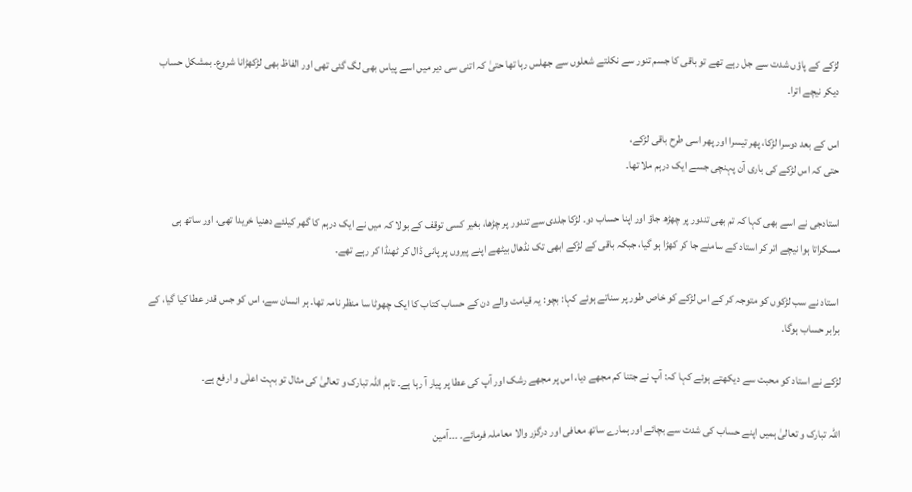لڑکے کے پاؤں شدت سے جل رہے تھے تو باقی کا جسم تنور سے نکلتے شعلوں سے جھلس رہا تھا حتیٰ کہ اتنی سی دیر میں اسے پیاس بھی لگ گئی تھی اور الفاظ بھی لڑکھڑانا شروع۔ بمشکل حساب دیکر نیچے اترا۔

اس کے بعد دوسرا لڑکا، پھر تیسرا اور پھر اسی طرح باقی لڑکے،
حتی کہ اس لڑکے کی باری آن پہنچی جسے ایک درہم ملا تھا۔

استادجی نے اسے بھی کہا کہ تم بھی تندور پر چھڑھ جاؤ اور اپنا حساب دو۔ لڑکا جلدی سے تندور پر چڑھا، بغیر کسی توقف کے بولا کہ میں نے ایک درہم کا گھر کیلئے دھنیا خریدا تھی، اور ساتھ ہی مسکراتا ہوا نیچے اتر کر استاد کے سامنے جا کر کھڑا ہو گیا، جبکہ باقی کے لڑکے ابھی تک نڈھال بیٹھے اپنے پیروں پر پانی ڈال کر ٹھنڈا کر رہے تھے۔

 استاد نے سب لڑکوں کو متوجہ کر کے اس لڑکے کو خاص طور پر سناتے ہوئے کہا: بچو: یہ قیامت والے دن کے حساب کتاب کا ایک چھوٹا سا منظر نامہ تھا۔ ہر انسان سے، اس کو جس قدر عطا کیا گیا، کے برابر حساب ہوگا۔

لڑکے نے استاد کو محبت سے دیکھتے ہوئے کہا کہ: آپ نے جتنا کم مجھے دیا، اس پر مجھے رشک اور آپ کی عطا پر پیار آ رہا ہے۔ تاہم اللہ تبارک و تعالیٰ کی مثال تو بہت اعلٰی و ارفع ہے۔

اللہ تبارک و تعالیٰ ہمیں اپنے حساب کی شدت سے بچائے اور ہمارے ساتھ معافی اور درگزر والا معاملہ فرمائے۔ ۔۔۔آمین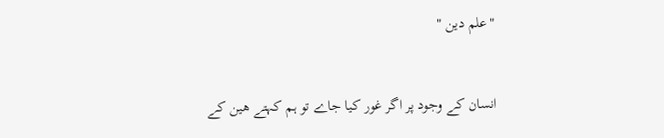"علم دین "


انسان کے وجود پر اگر غور کیا جاے تو ہم کہتے ھین کے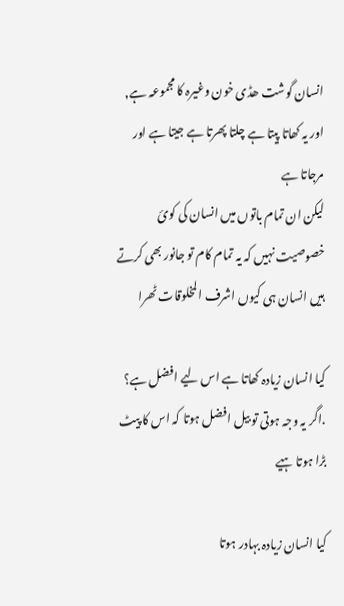انسان گوشت ھڈی خون وغیرہ کا مجموعہ ہے, اور یہ کھاتا پیتا ہے چلتا پھرتا ہے جیتا ہے اور مرجاتا ہے
لیکن ان تمام باتوں میں انسان کی کوئ خصوصیت نہیں کہ یہ تمام کام تو جانور بھی کرتے ہیں انسان ہی کیوں اشرف المخلوقات ٹھرا

کیا انسان زیادہ کھاتا ہے اس لیے افضل ہے؟
.اگر یہ وجہ ہوتی تو بیل افضل ہوتا کہ اس کا پیٹ بڑا ہوتا ہیے

کیا انسان زیادہ بہادر ہوتا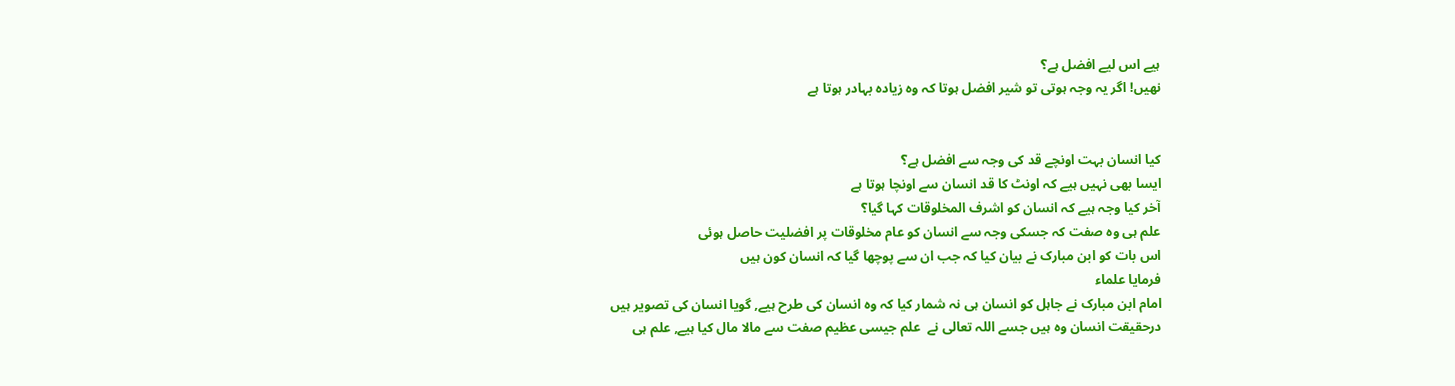ہیے اس لیے افضل ہے؟
نھیں! اگر یہ وجہ ہوتی تو شیر افضل ہوتا کہ وہ زیادہ بہادر ہوتا ہے


کیا انسان بہت اونچے قد کی وجہ سے افضل ہے؟
ایسا بھی نہیں ہیے کہ اونٹ کا قد انسان سے اونچا ہوتا ہے
آخر کیا وجہ ہیے کہ انسان کو اشرف المخلوقات کہا گیا؟
علم ہی وہ صفت کہ جسکی وجہ سے انسان کو عام مخلوقات پر افضلیت حاصل ہوئی
اس بات کو ابن مبارک نے بیان کیا کہ جب ان سے پوچھا گیا کہ انسان کون ہیں
فرمایا علماء
امام ابن مبارک نے جاہل کو انسان ہی نہ شمار کیا کہ وہ انسان کی طرح ہیے, گویا انسان کی تصویر ہیں
درحقیقت انسان وہ ہیں جسے اللہ تعالی نے  علم جیسی عظیم صفت سے مالا مال کیا ہیے, علم ہی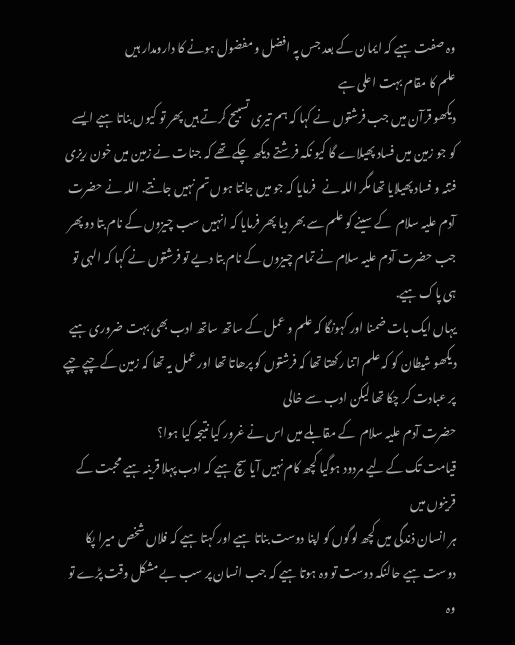وہ صفت ہیے کہ ایمان کے بعد جس پہ افضل و مفضول ہونے کا دارومدار ہیں
علم کا مقام بہت اعلی ہے
دیکھو قرآن میں جب فرشتوں نے کہا کہ ہم تیری تسبیح کرتے ہیں پھر تو کیوں بناتا ہیے ایسے کو جو زمین میں فساد پھیلاے گا کیو نکہ فرشتے دیکھ چکے تھے کہ جنات نے زمین میں خون ریزی فتنہ و فساد پھیلایا تھا مگر اللہ نے   فرمایا کہ جو میں جانتا ہوں تم نہیں جانتے. اللہ نے حضرت آدم علیہ سلام  کے سینے کو علم سے بھر دیا پھر فرمایا کہ انہیں سب چیزوں کے نام بتا دو پھر جب حضرت آدم علیہ سلام نے تمام چیزوں کے نام بتا دیے تو فرشتوں نے کہا کہ الہی تو ہی پاک ہیے.
یہاں ایک بات ضمنا اور کہونگا کہ علم و عمل کے ساتھ ساتھ ادب بھی بہت ضروری ہیے دیکھو شیطان کو کہ علم اتنا رکھتا تھا کہ فرشتوں کو پرھاتا تھا اور عمل یہ تھا کہ زمین کے چپے چپے پر عبادت کر چکا تھا لیکن ادب سے خالی
حضرت آدم علیہ سلام  کے مقابلے میں اس نے غرور کیا نتیجہ کیا ہوا؟
قیامت تک کے لیے مردود ہوگیا کچھ کام نہیں آیا سچ ہیے کہ ادب پہلا قرینہ ہیے محبت کے قرینوں میں
ہر انسان ذندگی میں کچھ لوگوں کو اپنا دوست بناتا ہیے اور کہتا ہیے کہ فلاں شخص میرا پکا دوست ہیے حالنکہ دوست تو وہ ہوتا ہیے کہ جب انسان پر سب بے مشکل وقت پڑے تو وہ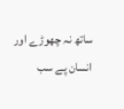ساتھ نہ چھوڑے اور انسان پے سب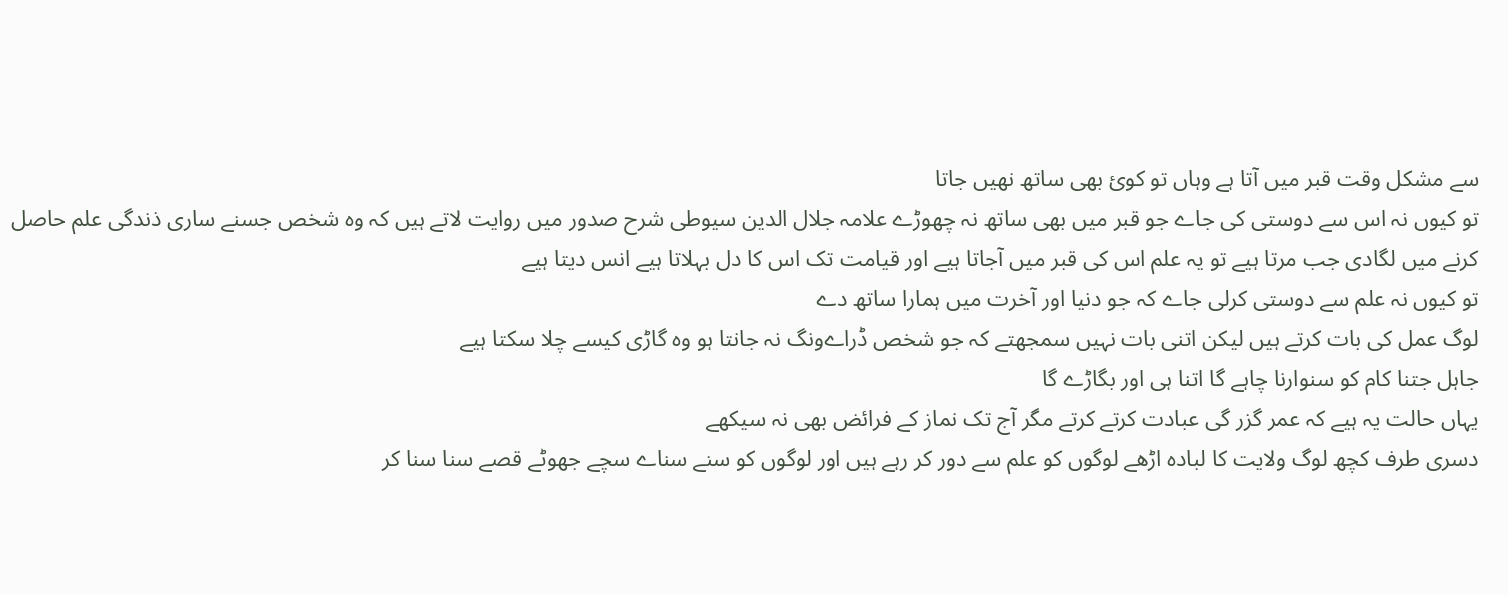سے مشکل وقت قبر میں آتا ہے وہاں تو کوئ بھی ساتھ نھیں جاتا
تو کیوں نہ اس سے دوستی کی جاے جو قبر میں بھی ساتھ نہ چھوڑے علامہ جلال الدین سیوطی شرح صدور میں روایت لاتے ہیں کہ وہ شخص جسنے ساری ذندگی علم حاصل کرنے میں لگادی جب مرتا ہیے تو یہ علم اس کی قبر میں آجاتا ہیے اور قیامت تک اس کا دل بہلاتا ہیے انس دیتا ہیے
تو کیوں نہ علم سے دوستی کرلی جاے کہ جو دنیا اور آخرت میں ہمارا ساتھ دے
لوگ عمل کی بات کرتے ہیں لیکن اتنی بات نہیں سمجھتے کہ جو شخص ڈراےونگ نہ جانتا ہو وہ گاڑی کیسے چلا سکتا ہیے
جاہل جتنا کام کو سنوارنا چاہے گا اتنا ہی اور بگاڑے گا
یہاں حالت یہ ہیے کہ عمر گزر گی عبادت کرتے کرتے مگر آج تک نماز کے فرائض بھی نہ سیکھے
دسری طرف کچھ لوگ ولایت کا لبادہ اڑھے لوگوں کو علم سے دور کر رہے ہیں اور لوگوں کو سنے سناے سچے جھوٹے قصے سنا سنا کر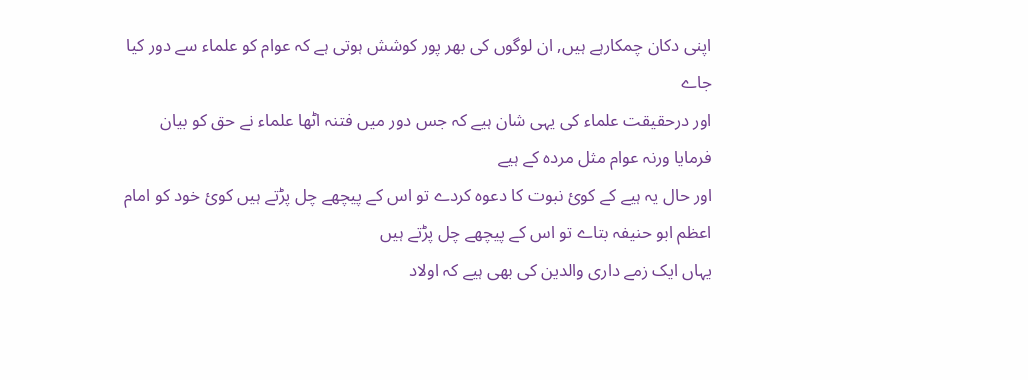اپنی دکان چمکارہے ہیں, ان لوگوں کی بھر پور کوشش ہوتی ہے کہ عوام کو علماء سے دور کیا جاے
اور درحقیقت علماء کی یہی شان ہیے کہ جس دور میں فتنہ اٹھا علماء نے حق کو بیان فرمایا ورنہ عوام مثل مردہ کے ہیے
اور حال یہ ہیے کے کوئ نبوت کا دعوہ کردے تو اس کے پیچھے چل پڑتے ہیں کوئ خود کو امام اعظم ابو حنیفہ بتاے تو اس کے پیچھے چل پڑتے ہیں
یہاں ایک زمے داری والدین کی بھی ہیے کہ اولاد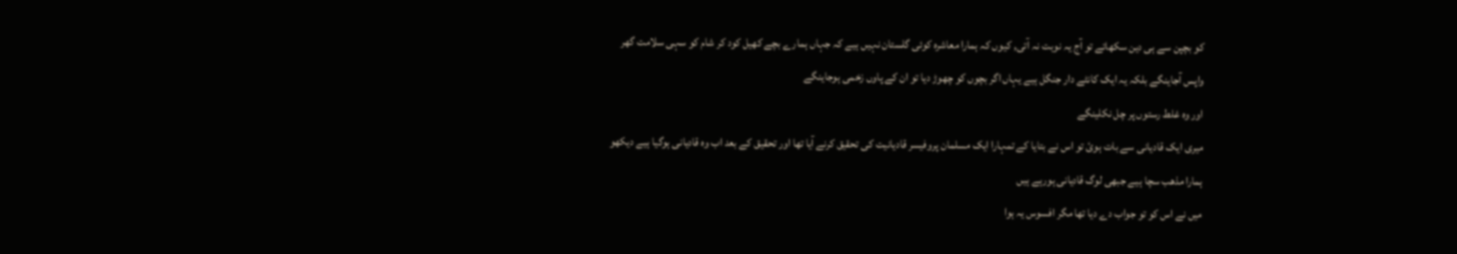کو بچپن سے ہی دین سکھاتے تو آج یہ نوبت نہ آتی, کیوں کہ ہمارا معاشرہ کوئی گلستان نہیں ہیے کہ جہاں ہمارے بچے کھیل کود کر شام کو سہی سلامت گھر واپس آجاینگے بلکہ یہ ایک کانٹے دار جنگل ہیے یہاں اگر بچوں کو چھوڑ دیا تو ان کے پاوں زخمی ہوجاینگے
اور وہ غلط رستوں پر چل نکلینگے
میری ایک قادیانی سے بات ہوئ تو اس نے بتایا کے تمہارا ایک مسلمان پروفیسر قادیانیت کی تحقیق کرنے آیا تھا اور تحقیق کے بعد اب وہ قادیانی ہوگیا ہیے دیکھو ہمارا مذھب سچا ہیے جبھی لوگ قادیانی ہورہے ہیں
میں نے اس کو تو جواب دے دیا تھا مگر افسوس یہ ہوا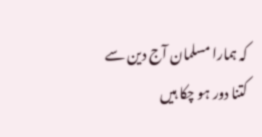کہ ہمارا مسلمان آج دین سے کتنا دور ہو چکا ہیں